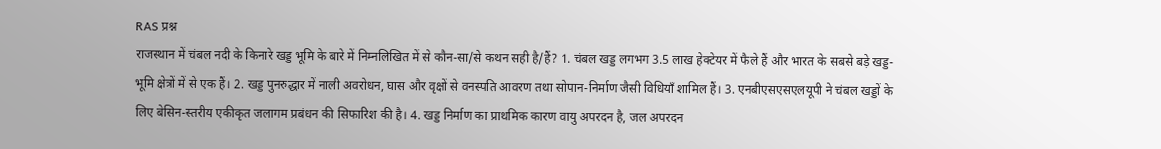RAS प्रश्न
राजस्थान में चंबल नदी के किनारे खड्ड भूमि के बारे में निम्नलिखित में से कौन-सा/से कथन सही है/हैं? 1. चंबल खड्ड लगभग 3.5 लाख हेक्टेयर में फैले हैं और भारत के सबसे बड़े खड्ड-भूमि क्षेत्रों में से एक हैं। 2. खड्ड पुनरुद्धार में नाली अवरोधन, घास और वृक्षों से वनस्पति आवरण तथा सोपान-निर्माण जैसी विधियाँ शामिल हैं। 3. एनबीएसएसएलयूपी ने चंबल खड्डों के लिए बेसिन-स्तरीय एकीकृत जलागम प्रबंधन की सिफारिश की है। 4. खड्ड निर्माण का प्राथमिक कारण वायु अपरदन है, जल अपरदन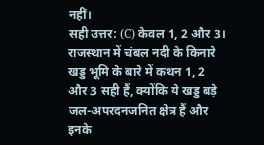नहीं।
सही उत्तर: (C) केवल 1, 2 और 3।
राजस्थान में चंबल नदी के किनारे खड्ड भूमि के बारे में कथन 1, 2 और 3 सही हैं, क्योंकि ये खड्ड बड़े जल-अपरदनजनित क्षेत्र हैं और इनके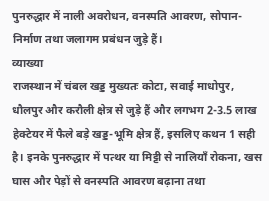पुनरुद्धार में नाली अवरोधन, वनस्पति आवरण, सोपान-निर्माण तथा जलागम प्रबंधन जुड़े हैं।
व्याख्या
राजस्थान में चंबल खड्ड मुख्यतः कोटा, सवाई माधोपुर, धौलपुर और करौली क्षेत्र से जुड़े हैं और लगभग 2-3.5 लाख हेक्टेयर में फैले बड़े खड्ड-भूमि क्षेत्र हैं, इसलिए कथन 1 सही है। इनके पुनरुद्धार में पत्थर या मिट्टी से नालियाँ रोकना, खस घास और पेड़ों से वनस्पति आवरण बढ़ाना तथा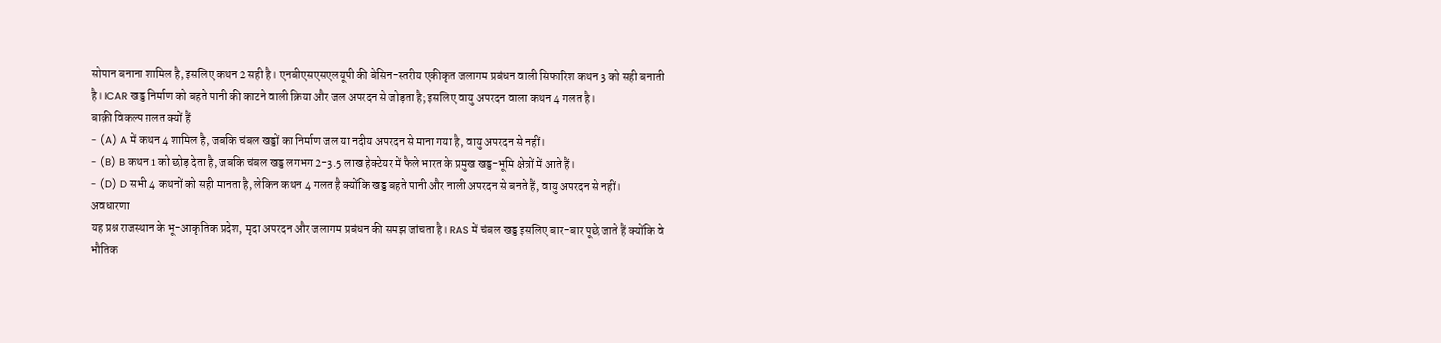सोपान बनाना शामिल है, इसलिए कथन 2 सही है। एनबीएसएसएलयूपी की बेसिन-स्तरीय एकीकृत जलागम प्रबंधन वाली सिफारिश कथन 3 को सही बनाती है। ICAR खड्ड निर्माण को बहते पानी की काटने वाली क्रिया और जल अपरदन से जोड़ता है; इसलिए वायु अपरदन वाला कथन 4 गलत है।
बाक़ी विकल्प ग़लत क्यों हैं
- (A) A में कथन 4 शामिल है, जबकि चंबल खड्डों का निर्माण जल या नदीय अपरदन से माना गया है, वायु अपरदन से नहीं।
- (B) B कथन 1 को छोड़ देता है, जबकि चंबल खड्ड लगभग 2-3.5 लाख हेक्टेयर में फैले भारत के प्रमुख खड्ड-भूमि क्षेत्रों में आते हैं।
- (D) D सभी 4 कथनों को सही मानता है, लेकिन कथन 4 गलत है क्योंकि खड्ड बहते पानी और नाली अपरदन से बनते हैं, वायु अपरदन से नहीं।
अवधारणा
यह प्रश्न राजस्थान के भू-आकृतिक प्रदेश, मृदा अपरदन और जलागम प्रबंधन की समझ जांचता है। RAS में चंबल खड्ड इसलिए बार-बार पूछे जाते हैं क्योंकि वे भौतिक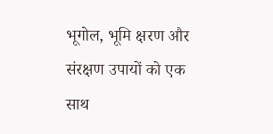भूगोल, भूमि क्षरण और संरक्षण उपायों को एक साथ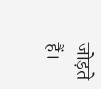जोड़ते हैं।